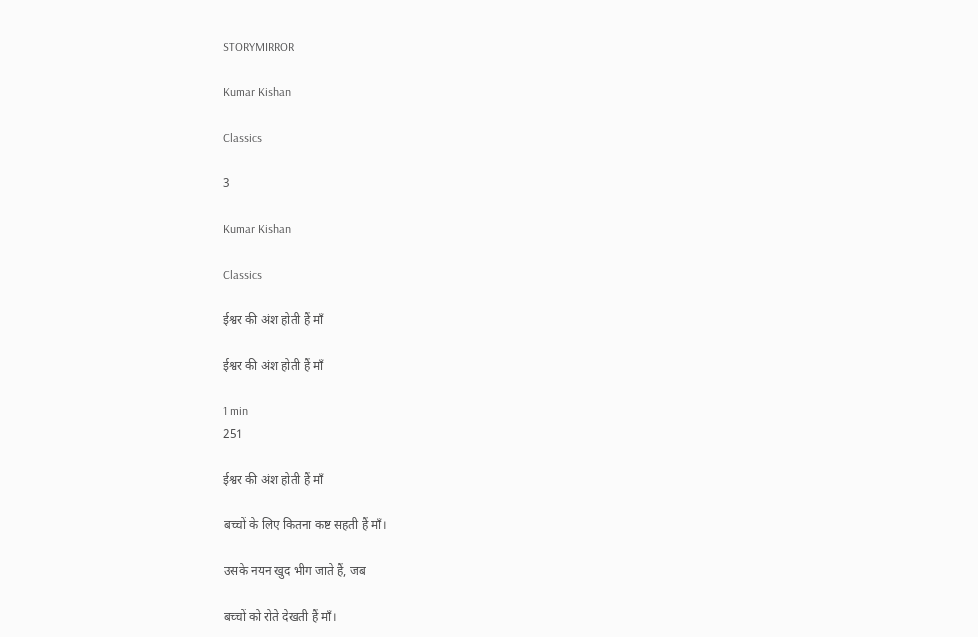STORYMIRROR

Kumar Kishan

Classics

3

Kumar Kishan

Classics

ईश्वर की अंश होती हैं माँ

ईश्वर की अंश होती हैं माँ

1 min
251

ईश्वर की अंश होती हैं माँ

बच्चों के लिए कितना कष्ट सहती हैं माँ।

उसके नयन खुद भीग जाते हैं, जब

बच्चों को रोते देखती हैं माँ।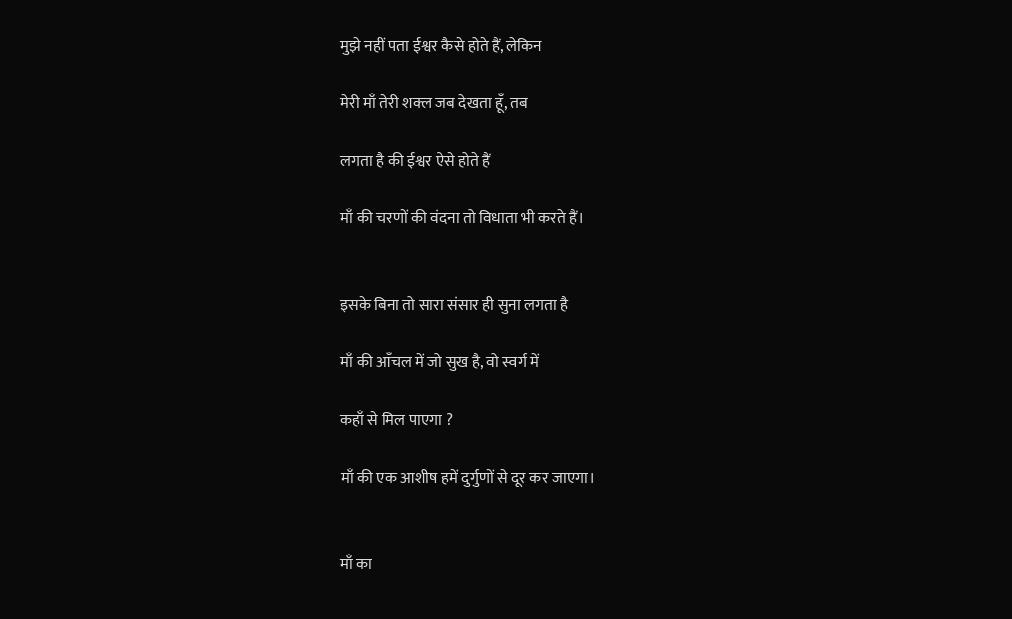मुझे नहीं पता ईश्वर कैसे होते हैं, लेकिन

मेरी माँ तेरी शक्ल जब देखता हूँ, तब

लगता है की ईश्वर ऐसे होते हैं

माँ की चरणों की वंदना तो विधाता भी करते हैं।


इसके बिना तो सारा संसार ही सुना लगता है

माँ की आँचल में जो सुख है, वो स्वर्ग में

कहाँ से मिल पाएगा ?

माँ की एक आशीष हमें दुर्गुणों से दूर कर जाएगा।


माँ का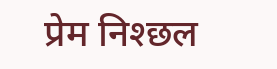प्रेम निश्छल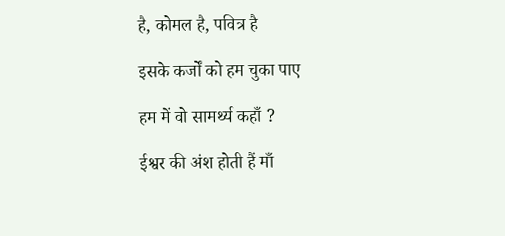है, कोमल है, पवित्र है

इसके कर्जों को हम चुका पाए

हम में वो सामर्थ्य कहाँ ?

ईश्वर की अंश होती हैं माँ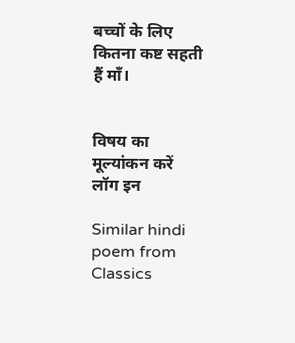बच्चों के लिए कितना कष्ट सहती हैं माँ।


विषय का मूल्यांकन करें
लॉग इन

Similar hindi poem from Classics